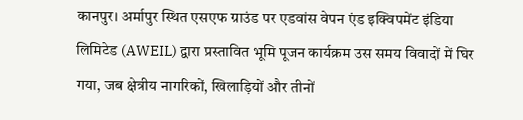कानपुर। अर्मापुर स्थित एसएफ ग्राउंड पर एडवांस वेपन एंड इक्विपमेंट इंडिया लिमिटेड (AWEIL) द्वारा प्रस्तावित भूमि पूजन कार्यक्रम उस समय विवादों में घिर गया, जब क्षेत्रीय नागरिकों, खिलाड़ियों और तीनों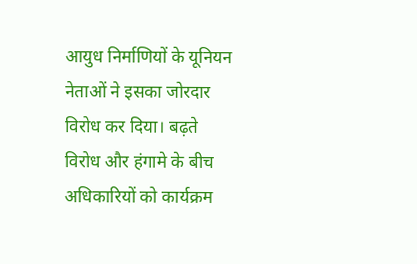आयुध निर्माणियों के यूनियन नेताओं ने इसका जोरदार विरोध कर दिया। बढ़ते विरोध और हंगामे के बीच अधिकारियों को कार्यक्रम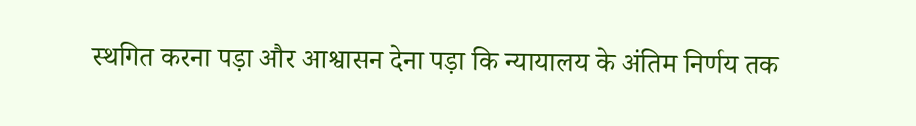स्थगित करना पड़ा और आश्वासन देना पड़ा कि न्यायालय के अंतिम निर्णय तक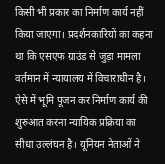किसी भी प्रकार का निर्माण कार्य नहीं किया जाएगा। प्रदर्शनकारियों का कहना था कि एसएफ ग्राउंड से जुड़ा मामला वर्तमान में न्यायालय में विचाराधीन है। ऐसे में भूमि पूजन कर निर्माण कार्य की शुरुआत करना न्यायिक प्रक्रिया का सीधा उल्लंघन है। यूनियन नेताओं ने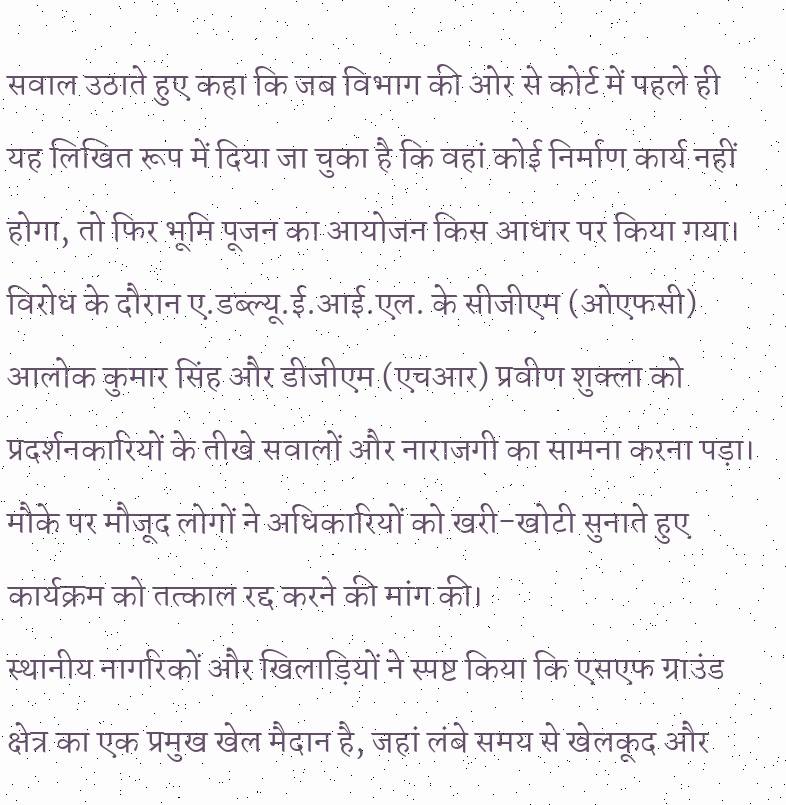सवाल उठाते हुए कहा कि जब विभाग की ओर से कोर्ट में पहले ही यह लिखित रूप में दिया जा चुका है कि वहां कोई निर्माण कार्य नहीं होगा, तो फिर भूमि पूजन का आयोजन किस आधार पर किया गया।
विरोध के दौरान ए.डब्ल्यू.ई.आई.एल. के सीजीएम (ओएफसी) आलोक कुमार सिंह और डीजीएम (एचआर) प्रवीण शुक्ला को प्रदर्शनकारियों के तीखे सवालों और नाराजगी का सामना करना पड़ा। मौके पर मौजूद लोगों ने अधिकारियों को खरी-खोटी सुनाते हुए कार्यक्रम को तत्काल रद्द करने की मांग की।
स्थानीय नागरिकों और खिलाड़ियों ने स्पष्ट किया कि एसएफ ग्राउंड क्षेत्र का एक प्रमुख खेल मैदान है, जहां लंबे समय से खेलकूद और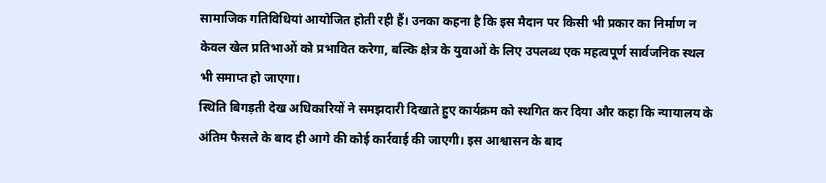सामाजिक गतिविधियां आयोजित होती रही हैं। उनका कहना है कि इस मैदान पर किसी भी प्रकार का निर्माण न केवल खेल प्रतिभाओं को प्रभावित करेगा, बल्कि क्षेत्र के युवाओं के लिए उपलब्ध एक महत्वपूर्ण सार्वजनिक स्थल भी समाप्त हो जाएगा।
स्थिति बिगड़ती देख अधिकारियों ने समझदारी दिखाते हुए कार्यक्रम को स्थगित कर दिया और कहा कि न्यायालय के अंतिम फैसले के बाद ही आगे की कोई कार्रवाई की जाएगी। इस आश्वासन के बाद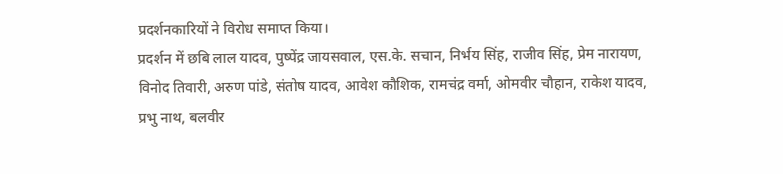प्रदर्शनकारियों ने विरोध समाप्त किया।
प्रदर्शन में छबि लाल यादव, पुष्पेंद्र जायसवाल, एस.के. सचान, निर्भय सिंह, राजीव सिंह, प्रेम नारायण, विनोद तिवारी, अरुण पांडे, संतोष यादव, आवेश कौशिक, रामचंद्र वर्मा, ओमवीर चौहान, राकेश यादव, प्रभु नाथ, बलवीर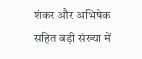शंकर और अभिषेक सहित बड़ी संख्या में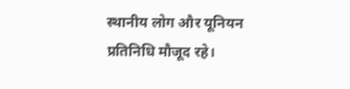स्थानीय लोग और यूनियन प्रतिनिधि मौजूद रहे।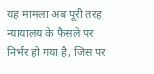यह मामला अब पूरी तरह न्यायालय के फैसले पर निर्भर हो गया है, जिस पर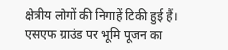क्षेत्रीय लोगों की निगाहें टिकी हुई हैं।
एसएफ ग्राउंड पर भूमि पूजन का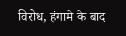विरोध, हंगामे के बाद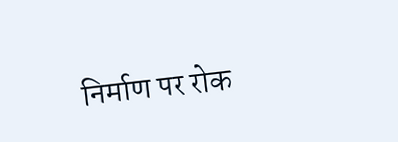निर्माण पर रोक